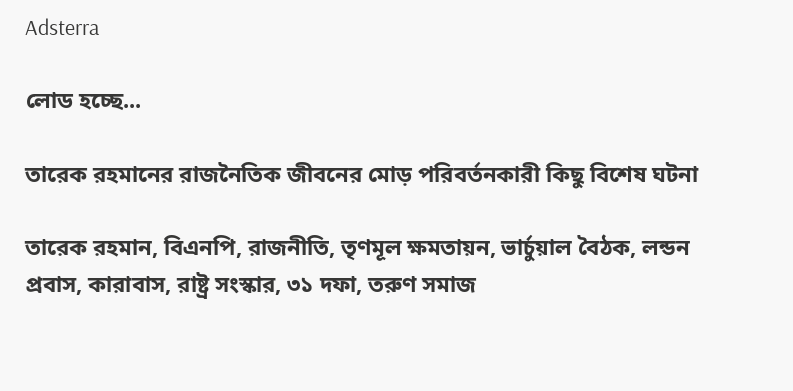Adsterra

লোড হচ্ছে...

তারেক রহমানের রাজনৈতিক জীবনের মোড় পরিবর্তনকারী কিছু বিশেষ ঘটনা

তারেক রহমান, বিএনপি, রাজনীতি, তৃণমূল ক্ষমতায়ন, ভার্চুয়াল বৈঠক, লন্ডন প্রবাস, কারাবাস, রাষ্ট্র সংস্কার, ৩১ দফা, তরুণ সমাজ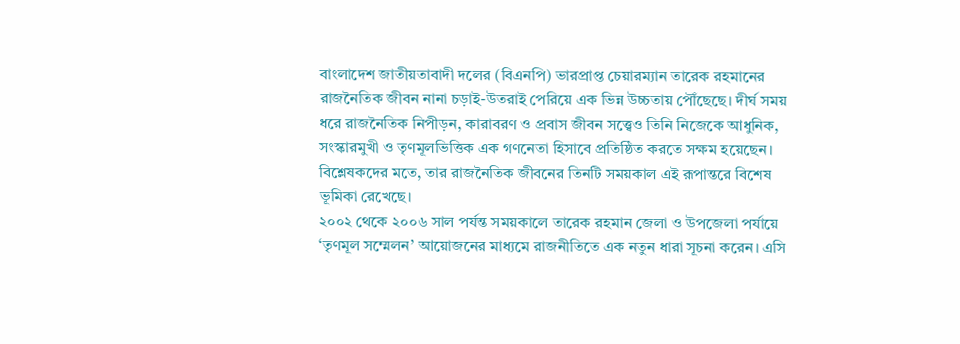বাংলাদেশ জাতীয়তাবাদী দলের (বিএনপি) ভারপ্রাপ্ত চেয়ারম্যান তারেক রহমানের রাজনৈতিক জীবন নানা চড়াই-উতরাই পেরিয়ে এক ভিন্ন উচ্চতায় পৌঁছেছে। দীর্ঘ সময় ধরে রাজনৈতিক নিপীড়ন, কারাবরণ ও প্রবাস জীবন সত্ত্বেও তিনি নিজেকে আধুনিক, সংস্কারমুখী ও তৃণমূলভিত্তিক এক গণনেতা হিসাবে প্রতিষ্ঠিত করতে সক্ষম হয়েছেন। বিশ্লেষকদের মতে, তার রাজনৈতিক জীবনের তিনটি সময়কাল এই রূপান্তরে বিশেষ ভূমিকা রেখেছে।
২০০২ থেকে ২০০৬ সাল পর্যন্ত সময়কালে তারেক রহমান জেলা ও উপজেলা পর্যায়ে ‘তৃণমূল সম্মেলন’ আয়োজনের মাধ্যমে রাজনীতিতে এক নতুন ধারা সূচনা করেন। এসি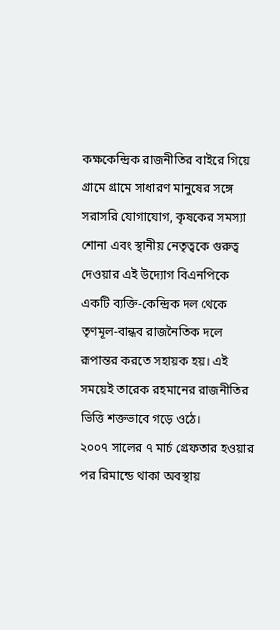কক্ষকেন্দ্রিক রাজনীতির বাইরে গিয়ে গ্রামে গ্রামে সাধারণ মানুষের সঙ্গে সরাসরি যোগাযোগ, কৃষকের সমস্যা শোনা এবং স্থানীয় নেতৃত্বকে গুরুত্ব দেওয়ার এই উদ্যোগ বিএনপিকে একটি ব্যক্তি-কেন্দ্রিক দল থেকে তৃণমূল-বান্ধব রাজনৈতিক দলে রূপান্তর করতে সহায়ক হয়। এই সময়েই তারেক রহমানের রাজনীতির ভিত্তি শক্তভাবে গড়ে ওঠে।
২০০৭ সালের ৭ মার্চ গ্রেফতার হওয়ার পর রিমান্ডে থাকা অবস্থায়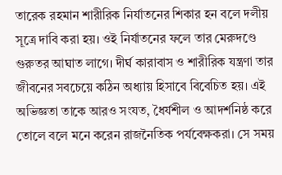তারেক রহমান শারীরিক নির্যাতনের শিকার হন বলে দলীয় সূত্রে দাবি করা হয়। ওই নির্যাতনের ফলে তার মেরুদণ্ডে গুরুতর আঘাত লাগে। দীর্ঘ কারাবাস ও শারীরিক যন্ত্রণা তার জীবনের সবচেয়ে কঠিন অধ্যায় হিসাবে বিবেচিত হয়। এই অভিজ্ঞতা তাকে আরও সংযত, ধৈর্যশীল ও আদর্শনিষ্ঠ করে তোলে বলে মনে করেন রাজনৈতিক পর্যবেক্ষকরা। সে সময়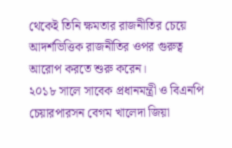থেকেই তিনি ক্ষমতার রাজনীতির চেয়ে আদর্শভিত্তিক রাজনীতির ওপর গুরুত্ব আরোপ করতে শুরু করেন।
২০১৮ সালে সাবেক প্রধানমন্ত্রী ও বিএনপি চেয়ারপারসন বেগম খালেদা জিয়া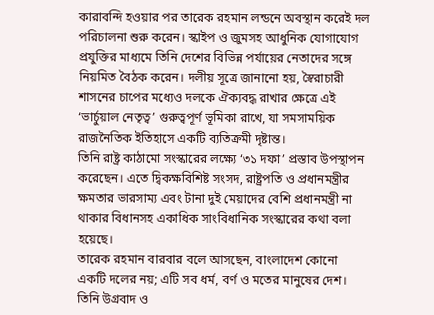কারাবন্দি হওয়ার পর তারেক রহমান লন্ডনে অবস্থান করেই দল পরিচালনা শুরু করেন। স্কাইপ ও জুমসহ আধুনিক যোগাযোগ প্রযুক্তির মাধ্যমে তিনি দেশের বিভিন্ন পর্যায়ের নেতাদের সঙ্গে নিয়মিত বৈঠক করেন। দলীয় সূত্রে জানানো হয়, স্বৈরাচারী শাসনের চাপের মধ্যেও দলকে ঐক্যবদ্ধ রাখার ক্ষেত্রে এই ‘ভার্চুয়াল নেতৃত্ব’ গুরুত্বপূর্ণ ভূমিকা রাখে, যা সমসাময়িক রাজনৈতিক ইতিহাসে একটি ব্যতিক্রমী দৃষ্টান্ত।
তিনি রাষ্ট্র কাঠামো সংস্কারের লক্ষ্যে ‘৩১ দফা’ প্রস্তাব উপস্থাপন করেছেন। এতে দ্বিকক্ষবিশিষ্ট সংসদ, রাষ্ট্রপতি ও প্রধানমন্ত্রীর ক্ষমতার ভারসাম্য এবং টানা দুই মেয়াদের বেশি প্রধানমন্ত্রী না থাকার বিধানসহ একাধিক সাংবিধানিক সংস্কারের কথা বলা হয়েছে।
তারেক রহমান বারবার বলে আসছেন, বাংলাদেশ কোনো একটি দলের নয়; এটি সব ধর্ম, বর্ণ ও মতের মানুষের দেশ। তিনি উগ্রবাদ ও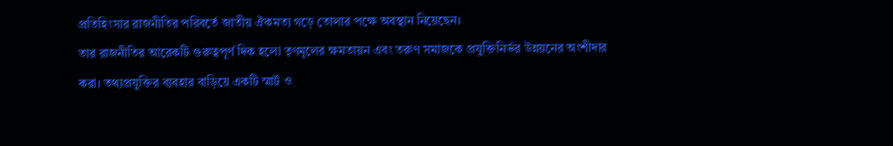প্রতিহিংসার রাজনীতির পরিবর্তে জাতীয় ঐকমত্য গড়ে তোলার পক্ষে অবস্থান নিয়েছেন।
তার রাজনীতির আরেকটি গুরুত্বপূর্ণ দিক হলো তৃণমূলের ক্ষমতায়ন এবং তরুণ সমাজকে প্রযুক্তিনির্ভর উন্নয়নের অংশীদার করা। তথ্যপ্রযুক্তির ব্যবহার বাড়িয়ে একটি স্মার্ট ও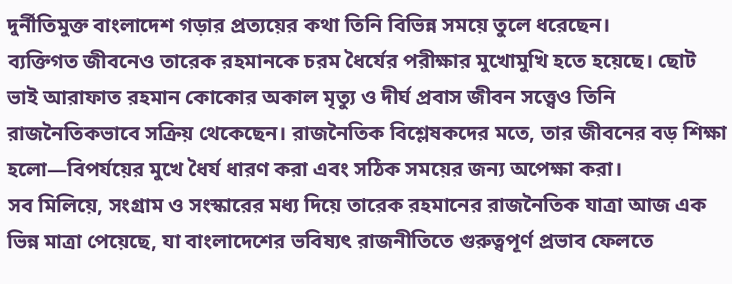দুর্নীতিমুক্ত বাংলাদেশ গড়ার প্রত্যয়ের কথা তিনি বিভিন্ন সময়ে তুলে ধরেছেন।
ব্যক্তিগত জীবনেও তারেক রহমানকে চরম ধৈর্যের পরীক্ষার মুখোমুখি হতে হয়েছে। ছোট ভাই আরাফাত রহমান কোকোর অকাল মৃত্যু ও দীর্ঘ প্রবাস জীবন সত্ত্বেও তিনি রাজনৈতিকভাবে সক্রিয় থেকেছেন। রাজনৈতিক বিশ্লেষকদের মতে, তার জীবনের বড় শিক্ষা হলো—বিপর্যয়ের মুখে ধৈর্য ধারণ করা এবং সঠিক সময়ের জন্য অপেক্ষা করা।
সব মিলিয়ে, সংগ্রাম ও সংস্কারের মধ্য দিয়ে তারেক রহমানের রাজনৈতিক যাত্রা আজ এক ভিন্ন মাত্রা পেয়েছে, যা বাংলাদেশের ভবিষ্যৎ রাজনীতিতে গুরুত্বপূর্ণ প্রভাব ফেলতে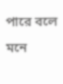পারে বলে মনে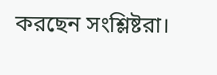করছেন সংশ্লিষ্টরা।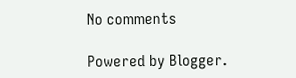No comments

Powered by Blogger.